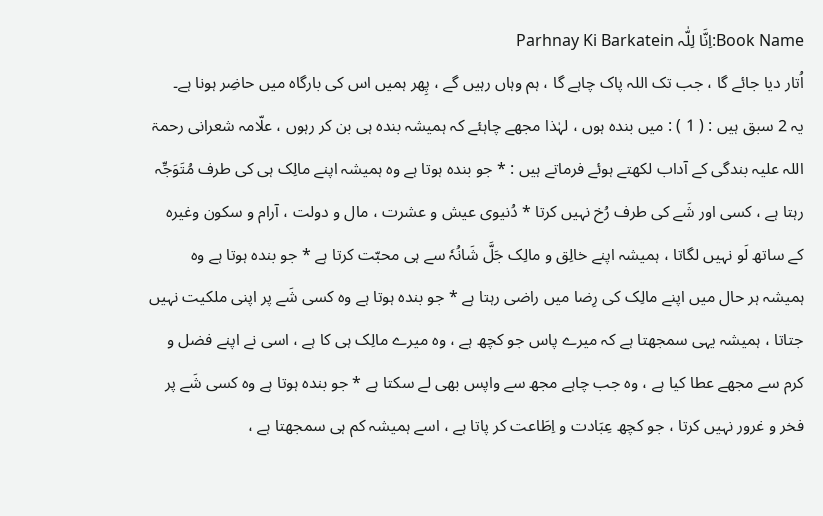Book Name:اِنَّا لِلّٰہ Parhnay Ki Barkatein
اُتار دیا جائے گا ، جب تک اللہ پاک چاہے گا ، ہم وہاں رہیں گے ، پِھر ہمیں اس کی بارگاہ میں حاضِر ہونا ہے۔
یہ 2 سبق ہیں : ( 1 ) : میں بندہ ہوں ، لہٰذا مجھے چاہئے کہ ہمیشہ بندہ ہی بن کر رہوں ، علّامہ شعرانی رحمۃ اللہ علیہ بندگی کے آداب لکھتے ہوئے فرماتے ہیں : * جو بندہ ہوتا ہے وہ ہمیشہ اپنے مالِک ہی کی طرف مُتَوَجِّہ رہتا ہے ، کسی اور شَے کی طرف رُخ نہیں کرتا * دُنیوی عیش و عشرت ، مال و دولت ، آرام و سکون وغیرہ کے ساتھ لَو نہیں لگاتا ، ہمیشہ اپنے خالِق و مالِک جَلَّ شَانُہٗ سے ہی محبّت کرتا ہے * جو بندہ ہوتا ہے وہ ہمیشہ ہر حال میں اپنے مالِک کی رِضا میں راضی رہتا ہے * جو بندہ ہوتا ہے وہ کسی شَے پر اپنی ملکیت نہیں جتاتا ، ہمیشہ یہی سمجھتا ہے کہ میرے پاس جو کچھ ہے ، وہ میرے مالِک ہی کا ہے ، اسی نے اپنے فضل و کرم سے مجھے عطا کیا ہے ، وہ جب چاہے مجھ سے واپس بھی لے سکتا ہے * جو بندہ ہوتا ہے وہ کسی شَے پر فخر و غرور نہیں کرتا ، جو کچھ عِبَادت و اِطَاعت کر پاتا ہے ، اسے ہمیشہ کم ہی سمجھتا ہے ،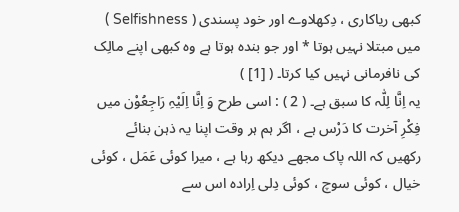کبھی ریاکاری ، دِکھلاوے اور خود پسندی ( Selfishness ) میں مبتلا نہیں ہوتا * اور جو بندہ ہوتا ہے وہ کبھی اپنے مالِک کی نافرمانی نہیں کیا کرتا۔ ( [1] )
یہ اِنَّا لِلّٰہ کا سبق ہے۔ ( 2 ) : اسی طرح وَ اِنَّا اِلَیْہِ رَاجِعُوْن میں فِکْرِ آخرت کا دَرْس ہے ، اگر ہم ہر وقت اپنا یہ ذہن بنائے رکھیں کہ اللہ پاک مجھے دیکھ رہا ہے ، میرا کوئی عَمَل ، کوئی خیال ، کوئی سوچ ، کوئی دِلی اِرادہ اس سے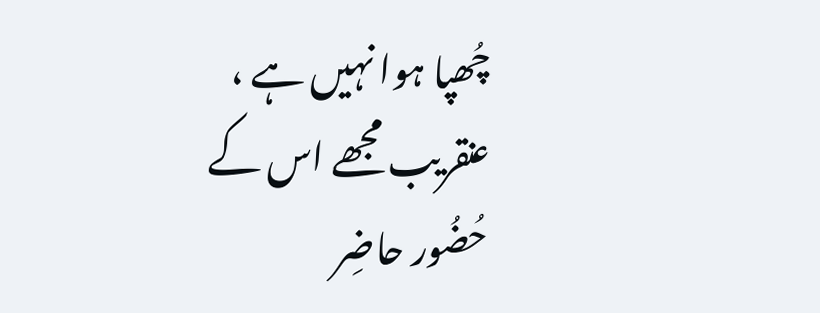چُھپا ہوا نہیں ہے ، عنقریب مجھے اس کے حُضُور حاضِر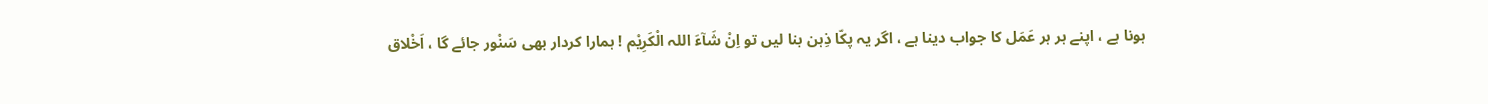ہونا ہے ، اپنے ہر ہر عَمَل کا جواب دینا ہے ، اگر یہ پکّا ذِہن بنا لیں تو اِنْ شَآءَ اللہ الْکَرِیْم ! ہمارا کردار بھی سَنْور جائے گا ، اَخْلاق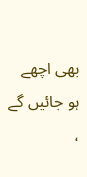بھی اچھے ہو جائیں گے ،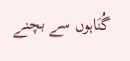گُنَاہوں سے بچنے